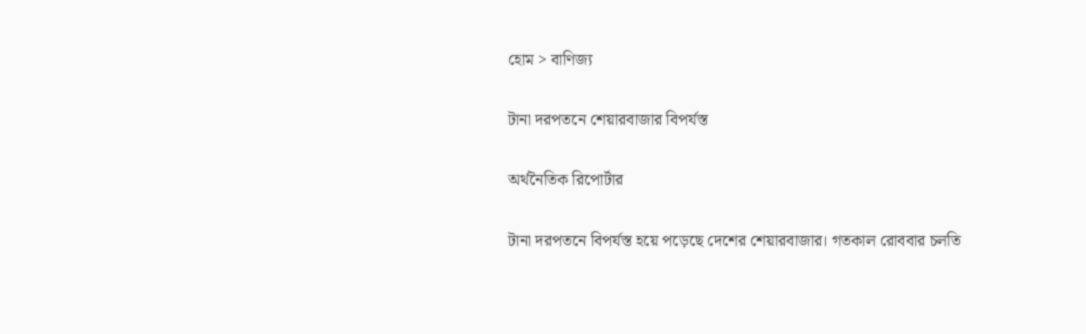হোম > বাণিজ্য

টানা দরপতনে শেয়ারবাজার বিপর্যস্ত

অর্থনৈতিক রিপোর্টার

টানা দরপতনে বিপর্যস্ত হয়ে পড়েছে দেশের শেয়ারবাজার। গতকাল রোববার চলতি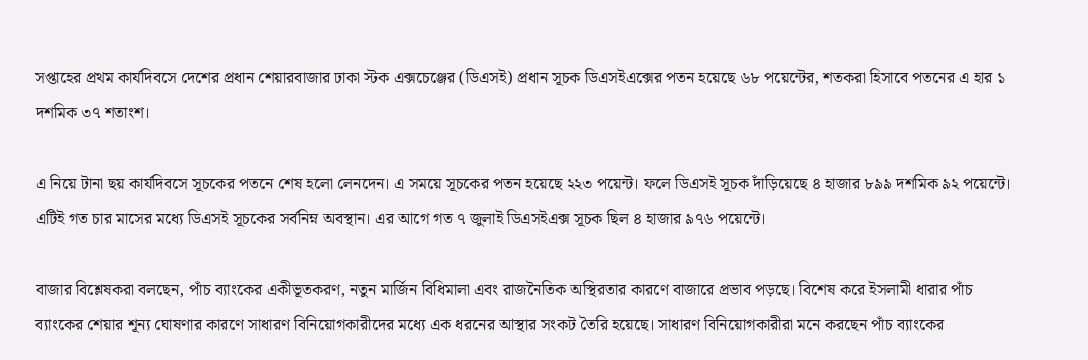সপ্তাহের প্রথম কার্যদিবসে দেশের প্রধান শেয়ারবাজার ঢাকা স্টক এক্সচেঞ্জের (ডিএসই) প্রধান সূচক ডিএসইএক্সের পতন হয়েছে ৬৮ পয়েন্টের, শতকরা হিসাবে পতনের এ হার ১ দশমিক ৩৭ শতাংশ।

এ নিয়ে টানা ছয় কার্যদিবসে সূচকের পতনে শেষ হলো লেনদেন। এ সময়ে সূচকের পতন হয়েছে ২২৩ পয়েন্ট। ফলে ডিএসই সূচক দাঁড়িয়েছে ৪ হাজার ৮৯৯ দশমিক ৯২ পয়েন্টে। এটিই গত চার মাসের মধ্যে ডিএসই সূচকের সর্বনিম্ন অবস্থান। এর আগে গত ৭ জুলাই ডিএসইএক্স সূচক ছিল ৪ হাজার ৯৭৬ পয়েন্টে।

বাজার বিশ্লেষকরা বলছেন, পাঁচ ব্যাংকের একীভূতকরণ, নতুন মার্জিন বিধিমালা এবং রাজনৈতিক অস্থিরতার কারণে বাজারে প্রভাব পড়ছে। বিশেষ করে ইসলামী ধারার পাঁচ ব্যাংকের শেয়ার শূন্য ঘোষণার কারণে সাধারণ বিনিয়োগকারীদের মধ্যে এক ধরনের আস্থার সংকট তৈরি হয়েছে। সাধারণ বিনিয়োগকারীরা মনে করছেন পাঁচ ব্যাংকের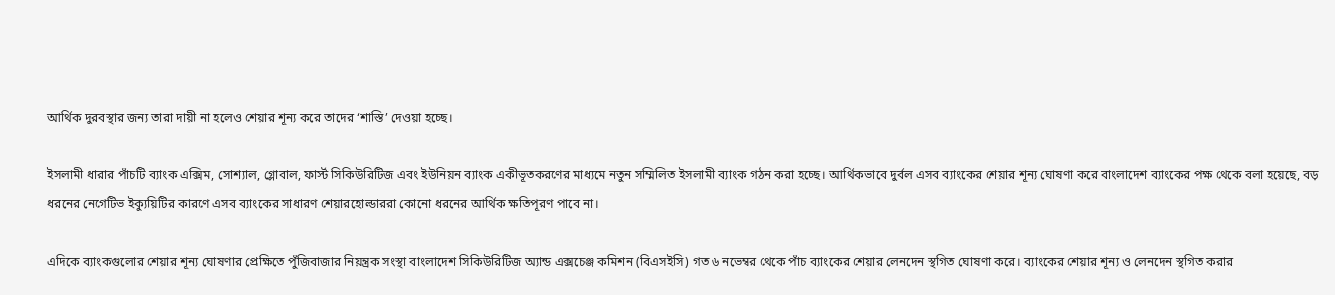আর্থিক দুরবস্থার জন্য তারা দায়ী না হলেও শেয়ার শূন্য করে তাদের ‘শাস্তি’ দেওয়া হচ্ছে।

ইসলামী ধারার পাঁচটি ব্যাংক এক্সিম, সোশ্যাল, গ্লোবাল, ফার্স্ট সিকিউরিটিজ এবং ইউনিয়ন ব্যাংক একীভূতকরণের মাধ্যমে নতুন সম্মিলিত ইসলামী ব্যাংক গঠন করা হচ্ছে। আর্থিকভাবে দুর্বল এসব ব্যাংকের শেয়ার শূন্য ঘোষণা করে বাংলাদেশ ব্যাংকের পক্ষ থেকে বলা হয়েছে, বড় ধরনের নেগেটিভ ইক্যুয়িটির কারণে এসব ব্যাংকের সাধারণ শেয়ারহোল্ডাররা কোনো ধরনের আর্থিক ক্ষতিপূরণ পাবে না।

এদিকে ব্যাংকগুলোর শেয়ার শূন্য ঘোষণার প্রেক্ষিতে পুঁজিবাজার নিয়ন্ত্রক সংস্থা বাংলাদেশ সিকিউরিটিজ অ্যান্ড এক্সচেঞ্জ কমিশন (বিএসইসি) গত ৬ নভেম্বর থেকে পাঁচ ব্যাংকের শেয়ার লেনদেন স্থগিত ঘোষণা করে। ব্যাংকের শেয়ার শূন্য ও লেনদেন স্থগিত করার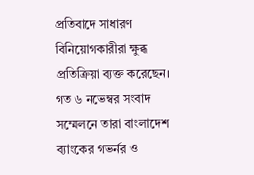প্রতিবাদে সাধারণ বিনিয়োগকারীরা ক্ষুব্ধ প্রতিক্রিয়া ব্যক্ত করেছেন। গত ৬ নভেম্বর সংবাদ সম্মেলনে তারা বাংলাদেশ ব্যাংকের গভর্নর ও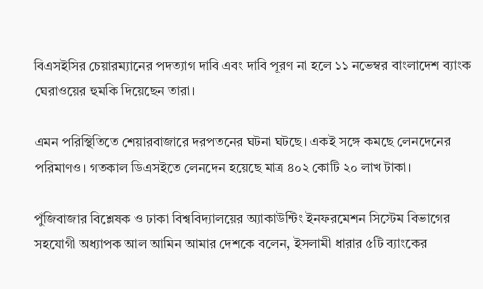বিএসইসির চেয়ারম্যানের পদত্যাগ দাবি এবং দাবি পূরণ না হলে ১১ নভেম্বর বাংলাদেশ ব্যাংক ঘেরাওয়ের হুমকি দিয়েছেন তারা।

এমন পরিস্থিতিতে শেয়ারবাজারে দরপতনের ঘটনা ঘটছে। একই সঙ্গে কমছে লেনদেনের পরিমাণও। গতকাল ডিএসইতে লেনদেন হয়েছে মাত্র ৪০২ কোটি ২০ লাখ টাকা।

পুঁজিবাজার বিশ্লেষক ও ঢাকা বিশ্ববিদ্যালয়ের অ্যাকাউন্টিং ইনফরমেশন সিস্টেম বিভাগের সহযোগী অধ্যাপক আল আমিন আমার দেশকে বলেন, ইসলামী ধারার ৫টি ব্যাংকের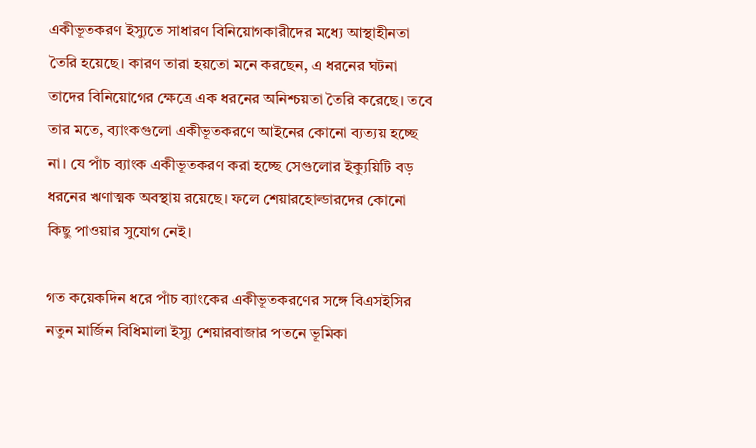একীভূতকরণ ইস্যুতে সাধারণ বিনিয়োগকারীদের মধ্যে আস্থাহীনতা তৈরি হয়েছে। কারণ তারা হয়তো মনে করছেন, এ ধরনের ঘটনা তাদের বিনিয়োগের ক্ষেত্রে এক ধরনের অনিশ্চয়তা তৈরি করেছে। তবে তার মতে, ব্যাংকগুলো একীভূতকরণে আইনের কোনো ব্যত্যয় হচ্ছে না। যে পাঁচ ব্যাংক একীভূতকরণ করা হচ্ছে সেগুলোর ইক্যুয়িটি বড় ধরনের ঋণাত্মক অবস্থায় রয়েছে। ফলে শেয়ারহোল্ডারদের কোনো কিছু পাওয়ার সুযোগ নেই।

গত কয়েকদিন ধরে পাঁচ ব্যাংকের একীভূতকরণের সঙ্গে বিএসইসির নতুন মার্জিন বিধিমালা ইস্যু শেয়ারবাজার পতনে ভূমিকা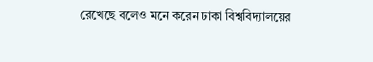রেখেছে বলেও মনে করেন ঢাকা বিশ্ববিদ্যালয়ের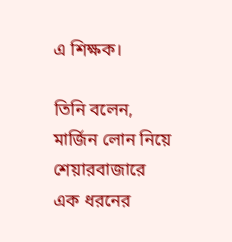এ শিক্ষক।

তিনি বলেন, মার্জিন লোন নিয়ে শেয়ারবাজারে এক ধরনের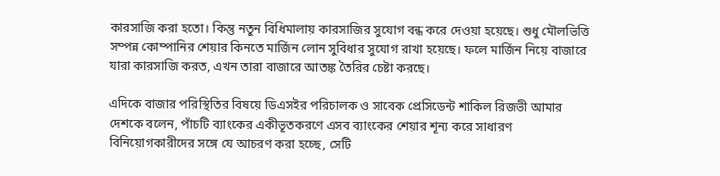কারসাজি করা হতো। কিন্তু নতুন বিধিমালায় কারসাজির সুযোগ বন্ধ করে দেওয়া হয়েছে। শুধু মৌলভিত্তি সম্পন্ন কোম্পানির শেয়ার কিনতে মার্জিন লোন সুবিধার সুযোগ রাখা হয়েছে। ফলে মার্জিন নিয়ে বাজারে যারা কারসাজি করত, এখন তারা বাজারে আতঙ্ক তৈরির চেষ্টা করছে।

এদিকে বাজার পরিস্থিতির বিষয়ে ডিএসইর পরিচালক ও সাবেক প্রেসিডেন্ট শাকিল রিজভী আমার দেশকে বলেন, পাঁচটি ব্যাংকের একীভূতকরণে এসব ব্যাংকের শেয়ার শূন্য করে সাধারণ বিনিয়োগকারীদের সঙ্গে যে আচরণ করা হচ্ছে, সেটি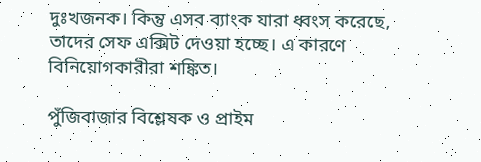দুঃখজনক। কিন্তু এসব ব্যাংক যারা ধ্বংস করেছে, তাদের সেফ এক্সিট দেওয়া হচ্ছে। এ কারণে বিনিয়োগকারীরা শঙ্কিত।

পুঁজিবাজার বিশ্লেষক ও প্রাইম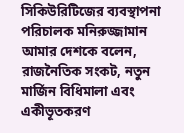সিকিউরিটিজের ব্যবস্থাপনা পরিচালক মনিরুজ্জামান আমার দেশকে বলেন, রাজনৈতিক সংকট, নতুন মার্জিন বিধিমালা এবং একীভূতকরণ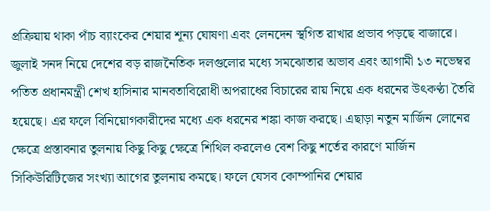প্রক্রিয়ায় থাকা পাঁচ ব্যাংকের শেয়ার শূন্য ঘোষণা এবং লেনদেন স্থগিত রাখার প্রভাব পড়ছে বাজারে। জুলাই সনদ নিয়ে দেশের বড় রাজনৈতিক দলগুলোর মধ্যে সমঝোতার অভাব এবং আগামী ১৩ নভেম্বর পতিত প্রধানমন্ত্রী শেখ হাসিনার মানবতাবিরোধী অপরাধের বিচারের রায় নিয়ে এক ধরনের উৎকণ্ঠা তৈরি হয়েছে। এর ফলে বিনিয়োগকারীদের মধ্যে এক ধরনের শঙ্কা কাজ করছে। এছাড়া নতুন মার্জিন লোনের ক্ষেত্রে প্রস্তাবনার তুলনায় কিছু কিছু ক্ষেত্রে শিথিল করলেও বেশ কিছু শর্তের কারণে মার্জিন সিকিউরিটিজের সংখ্যা আগের তুলনায় কমছে। ফলে যেসব কোম্পানির শেয়ার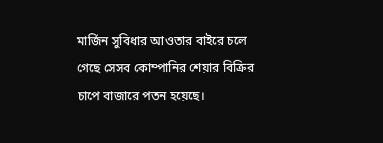মার্জিন সুবিধার আওতার বাইরে চলে গেছে সেসব কোম্পানির শেয়ার বিক্রির চাপে বাজারে পতন হয়েছে।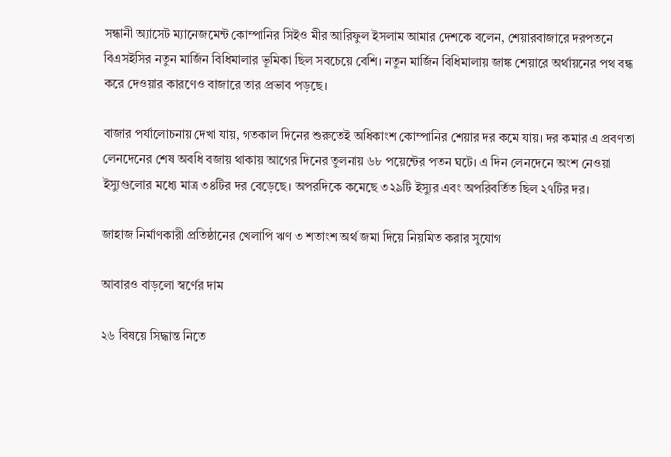সন্ধানী অ্যাসেট ম্যানেজমেন্ট কোম্পানির সিইও মীর আরিফুল ইসলাম আমার দেশকে বলেন, শেয়ারবাজারে দরপতনে বিএসইসির নতুন মার্জিন বিধিমালার ভূমিকা ছিল সবচেয়ে বেশি। নতুন মার্জিন বিধিমালায় জাঙ্ক শেয়ারে অর্থায়নের পথ বন্ধ করে দেওয়ার কারণেও বাজারে তার প্রভাব পড়ছে।

বাজার পর্যালোচনায় দেখা যায়, গতকাল দিনের শুরুতেই অধিকাংশ কোম্পানির শেয়ার দর কমে যায়। দর কমার এ প্রবণতা লেনদেনের শেষ অবধি বজায় থাকায় আগের দিনের তুলনায় ৬৮ পয়েন্টের পতন ঘটে। এ দিন লেনদেনে অংশ নেওয়া ইস্যুগুলোর মধ্যে মাত্র ৩৪টির দর বেড়েছে। অপরদিকে কমেছে ৩২৯টি ইস্যুর এবং অপরিবর্তিত ছিল ২৭টির দর।

জাহাজ নির্মাণকারী প্রতিষ্ঠানের খেলাপি ঋণ ৩ শতাংশ অর্থ জমা দিয়ে নিয়মিত করার সুযোগ

আবারও বাড়লো স্বর্ণের দাম

২৬ বিষয়ে সিদ্ধান্ত নিতে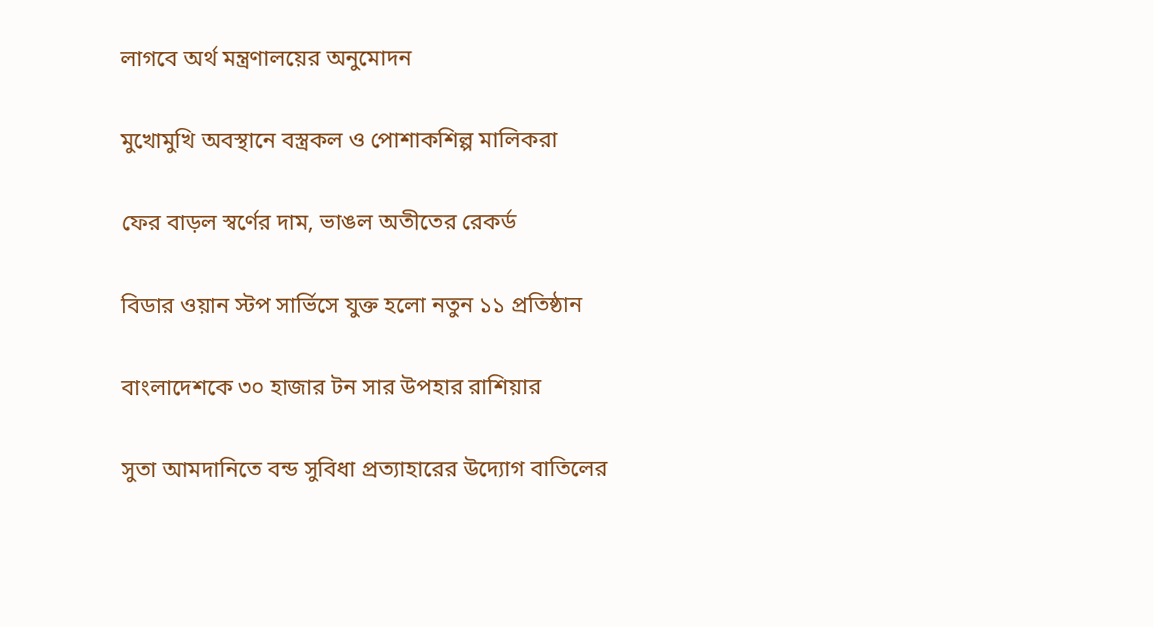লাগবে অর্থ মন্ত্রণালয়ের অনুমোদন

মুখোমুখি অবস্থানে বস্ত্রকল ও পোশাকশিল্প মালিকরা

ফের বাড়ল স্বর্ণের দাম, ভাঙল অতীতের রেকর্ড

বিডার ওয়ান স্টপ সার্ভিসে যুক্ত হলো নতুন ১১ প্রতিষ্ঠান

বাংলাদেশকে ৩০ হাজার টন সার উপহার রাশিয়ার

সুতা আমদানিতে বন্ড সুবিধা প্রত্যাহারের উদ্যোগ বাতিলের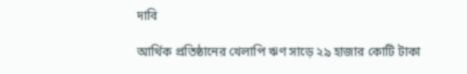দাবি

আর্থিক প্রতিষ্ঠানের খেলাপি ঋণ সাড়ে ২৯ হাজার কোটি টাকা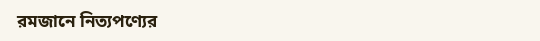রমজানে নিত্যপণ্যের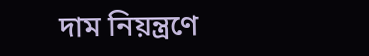দাম নিয়ন্ত্রণে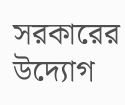সরকারের উদ্যোগ